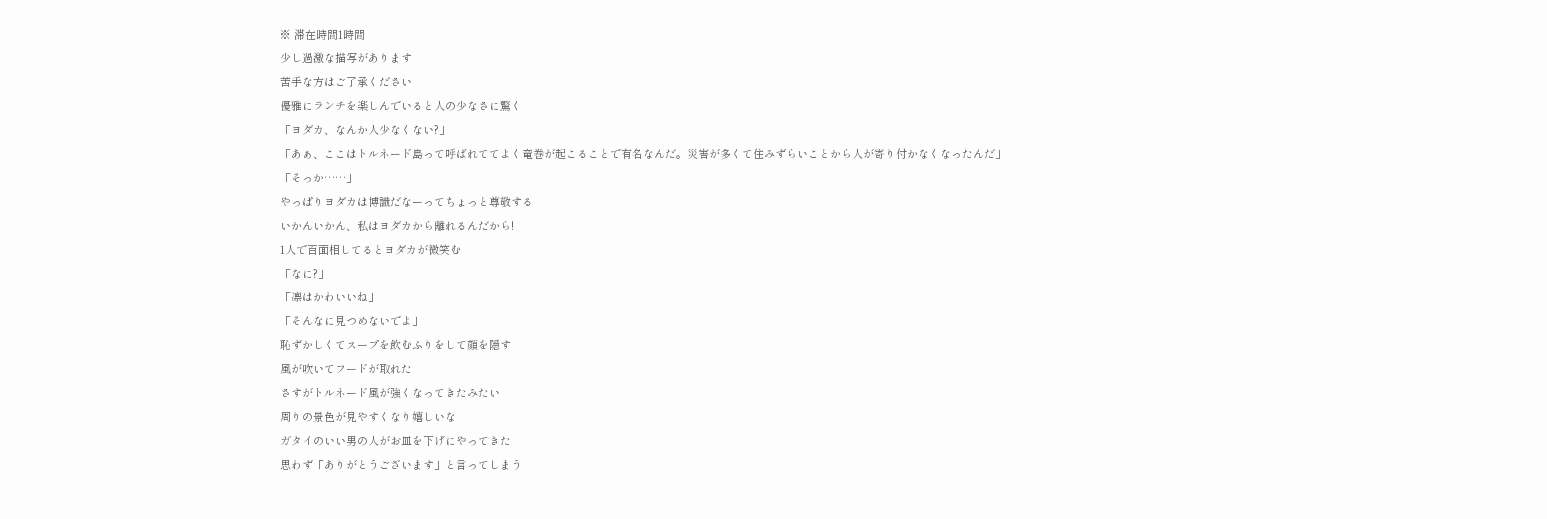※ 滞在時間1時間
少し過激な描写があります
苦手な方はご了承ください
優雅にランチを楽しんでいると人の少なさに驚く
「ヨダカ、なんか人少なくない?」
「あぁ、ここはトルネード島って呼ばれててよく竜巻が起こることで有名なんだ。災害が多くて住みずらいことから人が寄り付かなくなったんだ」
「そっか……」
やっぱりヨダカは博識だなーってちょっと尊敬する
いかんいかん、私はヨダカから離れるんだから!
1人で百面相してるとヨダカが微笑む
「なに?」
「凛はかわいいね」
「そんなに見つめないでよ」
恥ずかしくてスープを飲むふりをして顔を隠す
風が吹いてフードが取れた
さすがトルネード風が強くなってきたみたい
周りの景色が見やすくなり嬉しいな
ガタイのいい男の人がお皿を下げにやってきた
思わず「ありがとうございます」と言ってしまう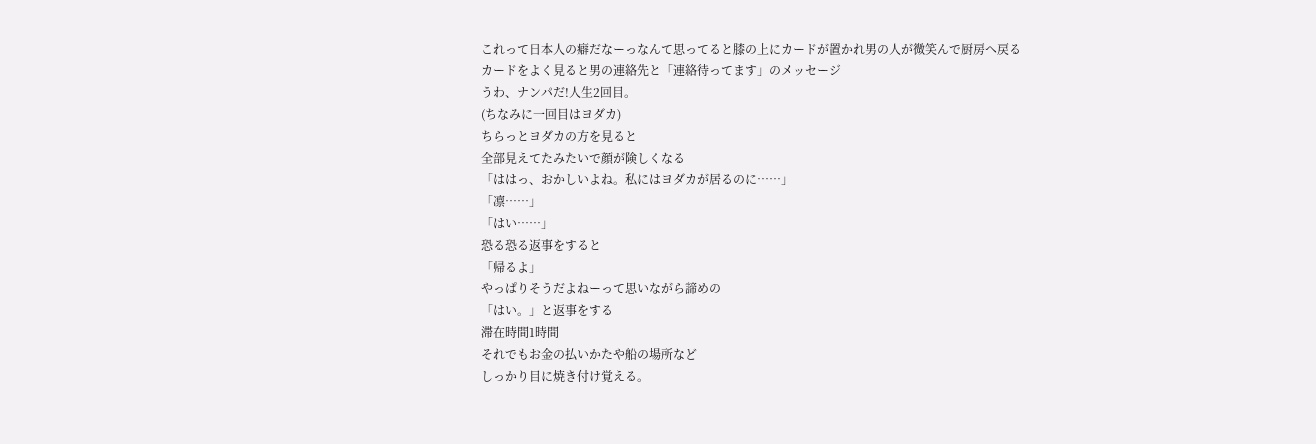これって日本人の癖だなーっなんて思ってると膝の上にカードが置かれ男の人が微笑んで厨房へ戻る
カードをよく見ると男の連絡先と「連絡待ってます」のメッセージ
うわ、ナンパだ!人生2回目。
(ちなみに一回目はヨダカ)
ちらっとヨダカの方を見ると
全部見えてたみたいで顔が険しくなる
「ははっ、おかしいよね。私にはヨダカが居るのに……」
「凛……」
「はい……」
恐る恐る返事をすると
「帰るよ」
やっぱりそうだよねーって思いながら諦めの
「はい。」と返事をする
滞在時間1時間
それでもお金の払いかたや船の場所など
しっかり目に焼き付け覚える。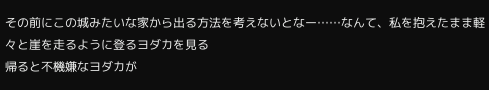その前にこの城みたいな家から出る方法を考えないとなー……なんて、私を抱えたまま軽々と崖を走るように登るヨダカを見る
帰ると不機嫌なヨダカが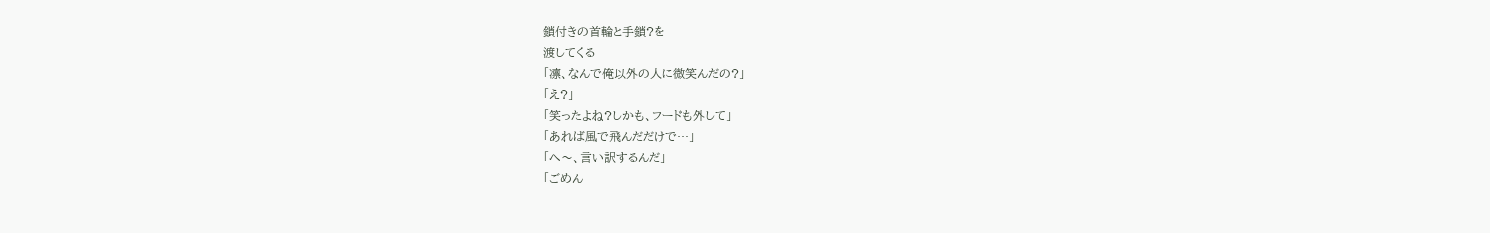鎖付きの首輪と手鎖?を
渡してくる
「凛、なんで俺以外の人に微笑んだの?」
「え?」
「笑ったよね?しかも、フードも外して」
「あれば風で飛んだだけで…」
「へ〜、言い訳するんだ」
「ごめん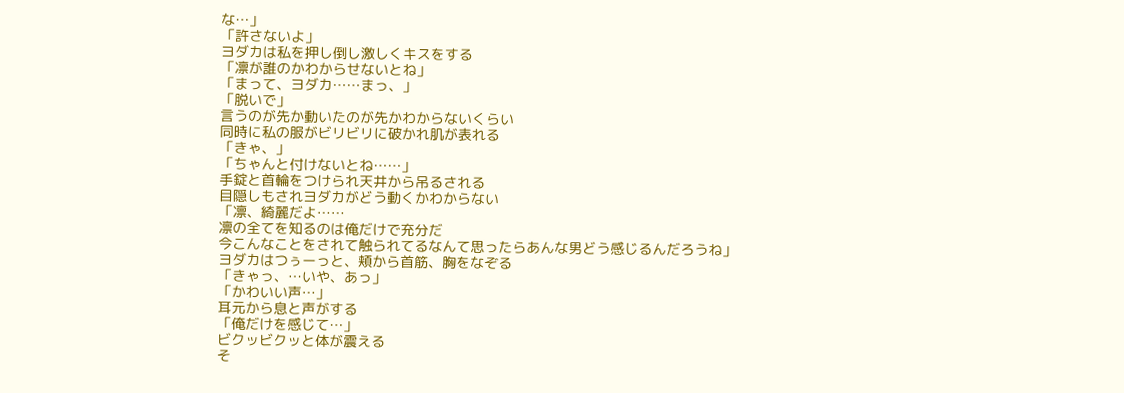な…」
「許さないよ」
ヨダカは私を押し倒し激しくキスをする
「凛が誰のかわからせないとね」
「まって、ヨダカ……まっ、」
「脱いで」
言うのが先か動いたのが先かわからないくらい
同時に私の服がビリビリに破かれ肌が表れる
「きゃ、」
「ちゃんと付けないとね……」
手錠と首輪をつけられ天井から吊るされる
目隠しもされヨダカがどう動くかわからない
「凛、綺麗だよ……
凛の全てを知るのは俺だけで充分だ
今こんなことをされて触られてるなんて思ったらあんな男どう感じるんだろうね」
ヨダカはつぅーっと、頬から首筋、胸をなぞる
「きゃっ、…いや、あっ」
「かわいい声…」
耳元から息と声がする
「俺だけを感じて…」
ビクッビクッと体が震える
そ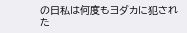の日私は何度もヨダカに犯された